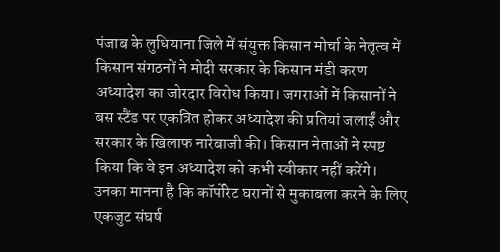पंजाब के लुधियाना जिले में संयुक्त किसान मोर्चा के नेतृत्व में किसान संगठनों ने मोदी सरकार के किसान मंडी करण अध्यादेश का जोरदार विरोध किया। जगराओं में किसानों ने बस स्टैंड पर एकत्रित होकर अध्यादेश की प्रतियां जलाईं और सरकार के खिलाफ नारेबाजी की। किसान नेताओं ने स्पष्ट किया कि वे इन अध्यादेश को कभी स्वीकार नहीं करेंगे। उनका मानना है कि कॉर्पोरेट घरानों से मुकाबला करने के लिए एकजुट संघर्ष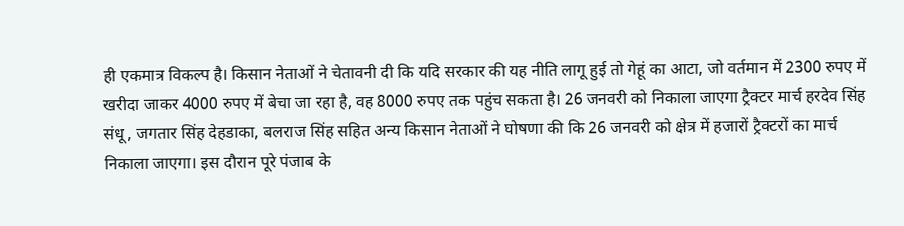ही एकमात्र विकल्प है। किसान नेताओं ने चेतावनी दी कि यदि सरकार की यह नीति लागू हुई तो गेहूं का आटा, जो वर्तमान में 2300 रुपए में खरीदा जाकर 4000 रुपए में बेचा जा रहा है, वह 8000 रुपए तक पहुंच सकता है। 26 जनवरी को निकाला जाएगा ट्रैक्टर मार्च हरदेव सिंह संधू, जगतार सिंह देहडाका, बलराज सिंह सहित अन्य किसान नेताओं ने घोषणा की कि 26 जनवरी को क्षेत्र में हजारों ट्रैक्टरों का मार्च निकाला जाएगा। इस दौरान पूरे पंजाब के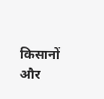किसानों और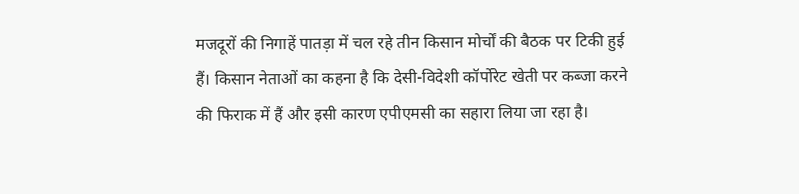मजदूरों की निगाहें पातड़ा में चल रहे तीन किसान मोर्चों की बैठक पर टिकी हुई हैं। किसान नेताओं का कहना है कि देसी-विदेशी कॉर्पोरेट खेती पर कब्जा करने की फिराक में हैं और इसी कारण एपीएमसी का सहारा लिया जा रहा है।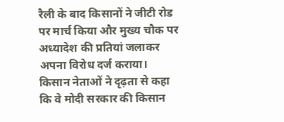रैली के बाद किसानों ने जीटी रोड पर मार्च किया और मुख्य चौक पर अध्यादेश की प्रतियां जलाकर अपना विरोध दर्ज कराया। किसान नेताओं ने दृढ़ता से कहा कि वे मोदी सरकार की किसान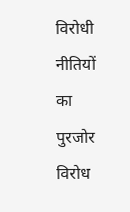विरोधी नीतियों का पुरजोर विरोध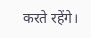करते रहेंगे।